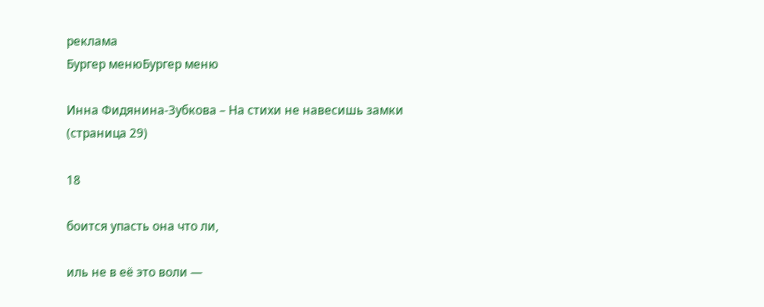реклама
Бургер менюБургер меню

Инна Фидянина-Зубкова – На стихи не навесишь замки (страница 29)

18

боится упасть она что ли,

иль не в её это воли —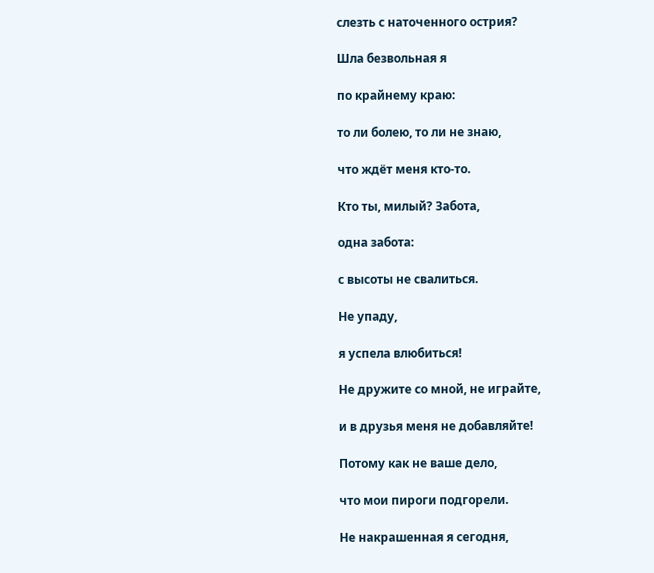слезть с наточенного острия?

Шла безвольная я

по крайнему краю:

то ли болею, то ли не знаю,

что ждёт меня кто-то.

Кто ты, милый? Забота,

одна забота:

с высоты не свалиться.

Не упаду,

я успела влюбиться!

Не дружите со мной, не играйте,

и в друзья меня не добавляйте!

Потому как не ваше дело,

что мои пироги подгорели.

Не накрашенная я сегодня,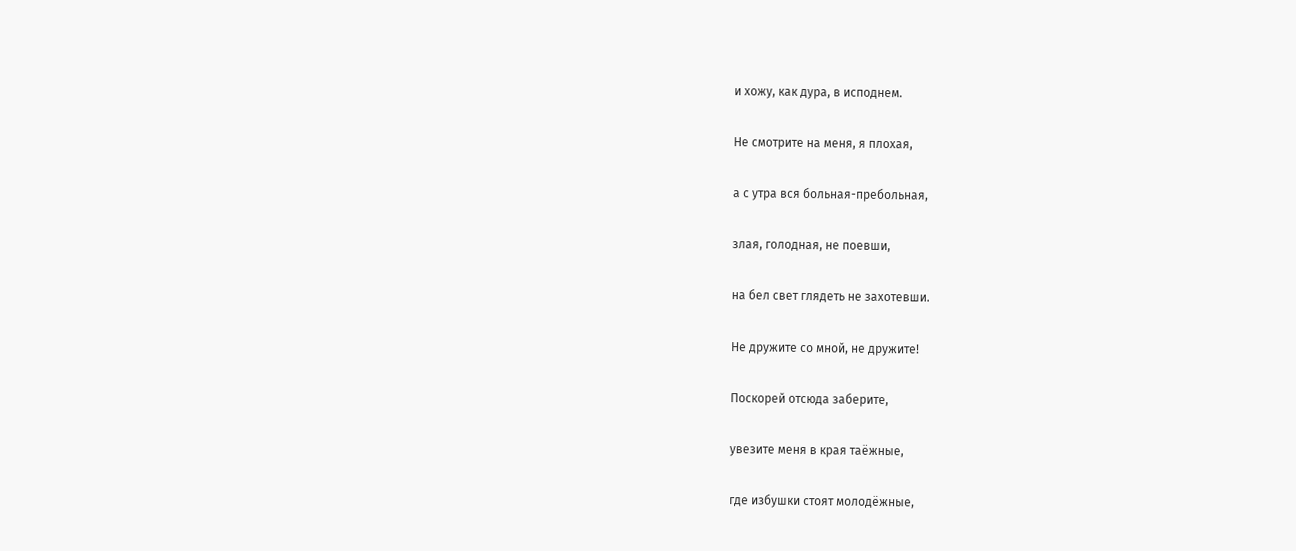и хожу, как дура, в исподнем.

Не смотрите на меня, я плохая,

а с утра вся больная-пребольная,

злая, голодная, не поевши,

на бел свет глядеть не захотевши.

Не дружите со мной, не дружите!

Поскорей отсюда заберите,

увезите меня в края таёжные,

где избушки стоят молодёжные,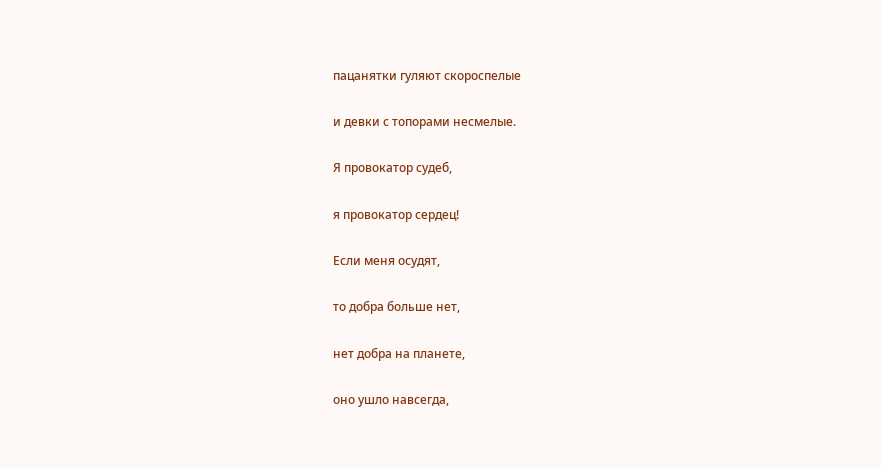пацанятки гуляют скороспелые

и девки с топорами несмелые.

Я провокатор судеб,

я провокатор сердец!

Если меня осудят,

то добра больше нет,

нет добра на планете,

оно ушло навсегда,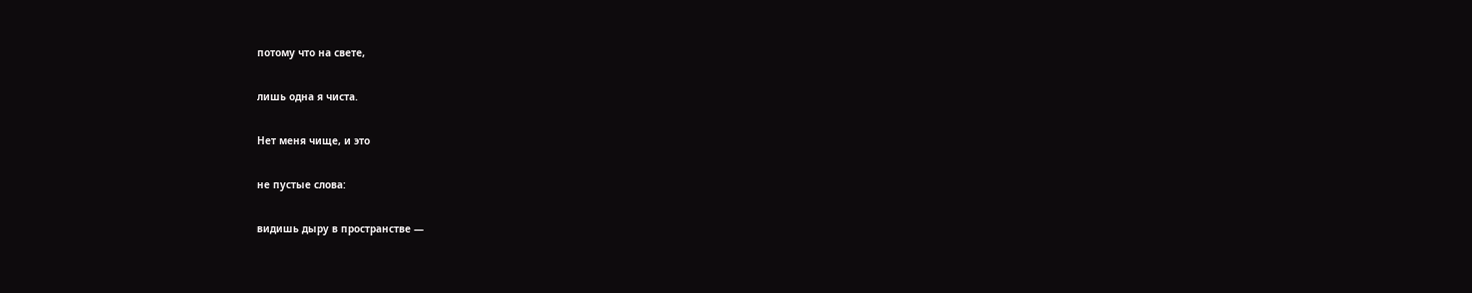потому что на свете,

лишь одна я чиста.

Нет меня чище, и это

не пустые слова:

видишь дыру в пространстве —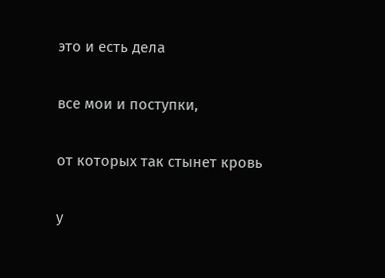это и есть дела

все мои и поступки,

от которых так стынет кровь

у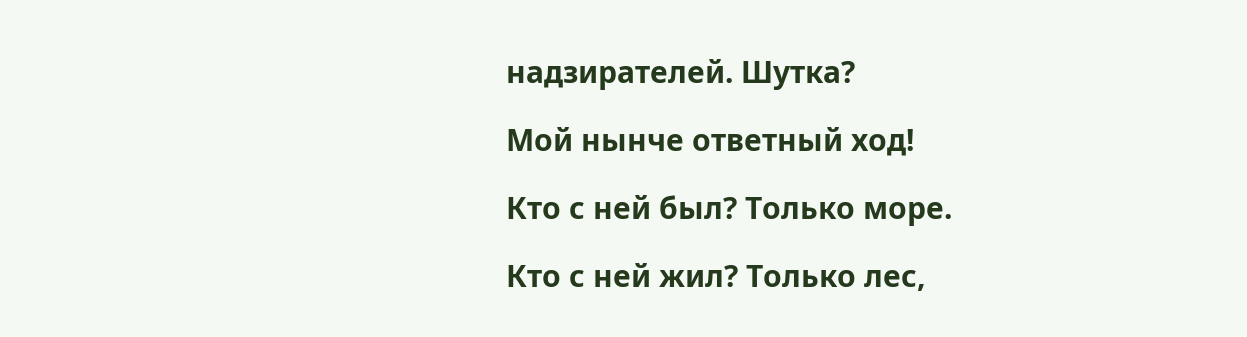надзирателей. Шутка?

Мой нынче ответный ход!

Кто с ней был? Только море.

Кто с ней жил? Только лес,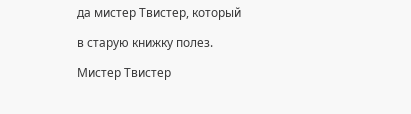да мистер Твистер, который

в старую книжку полез.

Мистер Твистер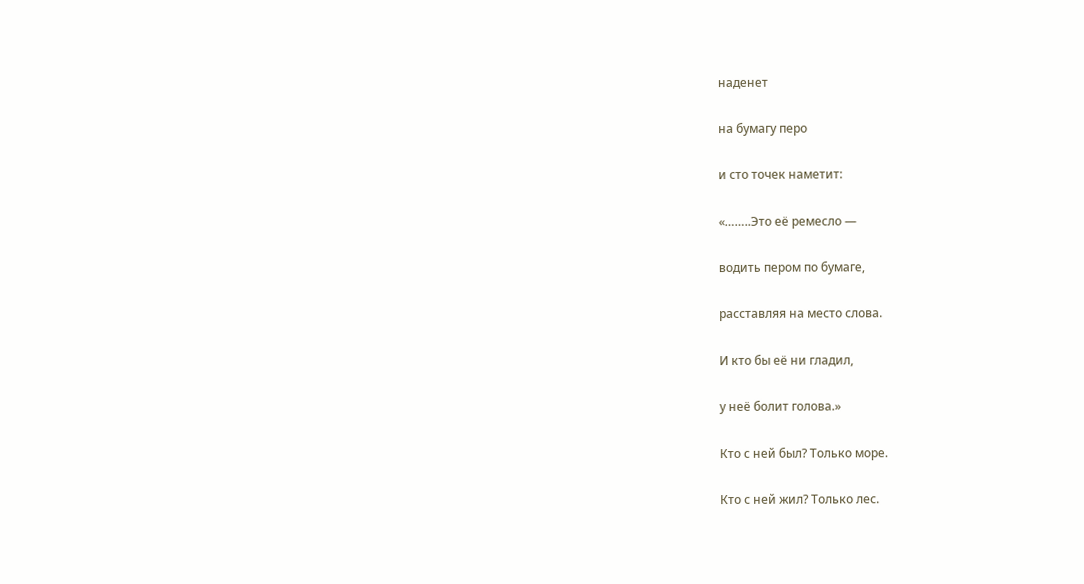наденет

на бумагу перо

и сто точек наметит:

«……..Это её ремесло —

водить пером по бумаге,

расставляя на место слова.

И кто бы её ни гладил,

у неё болит голова.»

Кто с ней был? Только море.

Кто с ней жил? Только лес.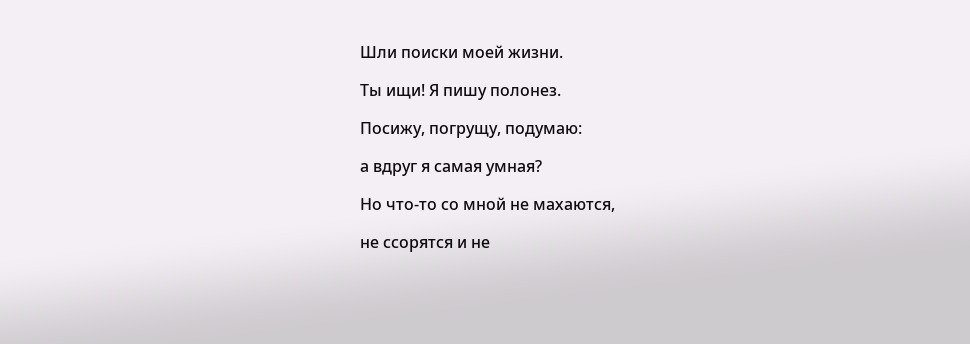Шли поиски моей жизни.

Ты ищи! Я пишу полонез.

Посижу, погрущу, подумаю:

а вдруг я самая умная?

Но что-то со мной не махаются,

не ссорятся и не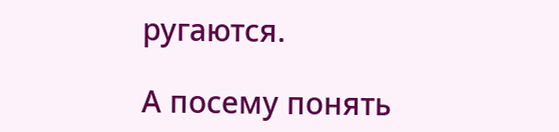ругаются.

А посему понять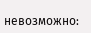невозможно: